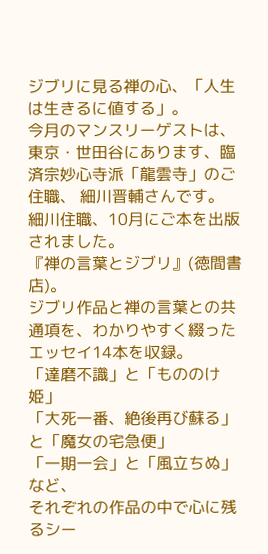ジブリに見る禅の心、「人生は生きるに値する」。
今月のマンスリーゲストは、
東京・世田谷にあります、臨済宗妙心寺派「龍雲寺」のご住職、 細川晋輔さんです。
細川住職、10月にご本を出版されました。
『禅の言葉とジブリ』(徳間書店)。
ジブリ作品と禅の言葉との共通項を、わかりやすく綴ったエッセイ14本を収録。
「達磨不識」と「もののけ姫」
「大死一番、絶後再び蘇る」と「魔女の宅急便」
「一期一会」と「風立ちぬ」など、
それぞれの作品の中で心に残るシー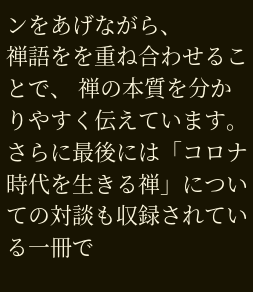ンをあげながら、
禅語をを重ね合わせることで、 禅の本質を分かりやすく伝えています。
さらに最後には「コロナ時代を生きる禅」についての対談も収録されている一冊で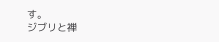す。
ジブリと禅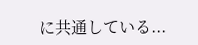に共通している...